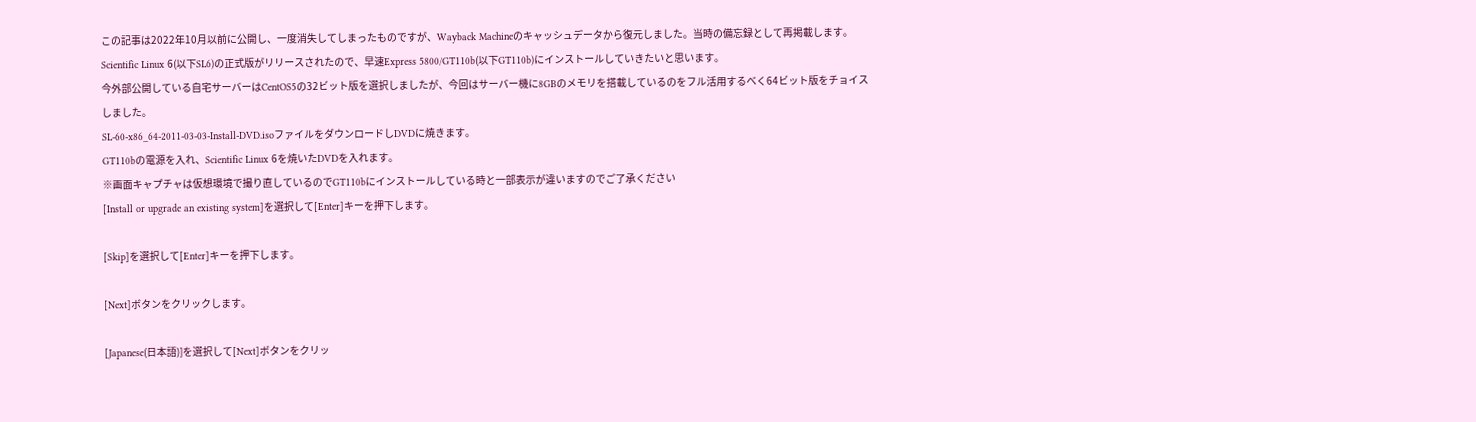この記事は2022年10月以前に公開し、一度消失してしまったものですが、Wayback Machineのキャッシュデータから復元しました。当時の備忘録として再掲載します。
Scientific Linux 6(以下SL6)の正式版がリリースされたので、早速Express 5800/GT110b(以下GT110b)にインストールしていきたいと思います。
今外部公開している自宅サーバーはCentOS5の32ビット版を選択しましたが、今回はサーバー機に8GBのメモリを搭載しているのをフル活用するべく64ビット版をチョイスしました。
SL-60-x86_64-2011-03-03-Install-DVD.isoファイルをダウンロードしDVDに焼きます。
GT110bの電源を入れ、Scientific Linux 6を焼いたDVDを入れます。
※画面キャプチャは仮想環境で撮り直しているのでGT110bにインストールしている時と一部表示が違いますのでご了承ください
[Install or upgrade an existing system]を選択して[Enter]キーを押下します。

[Skip]を選択して[Enter]キーを押下します。

[Next]ボタンをクリックします。

[Japanese(日本語)]を選択して[Next]ボタンをクリッ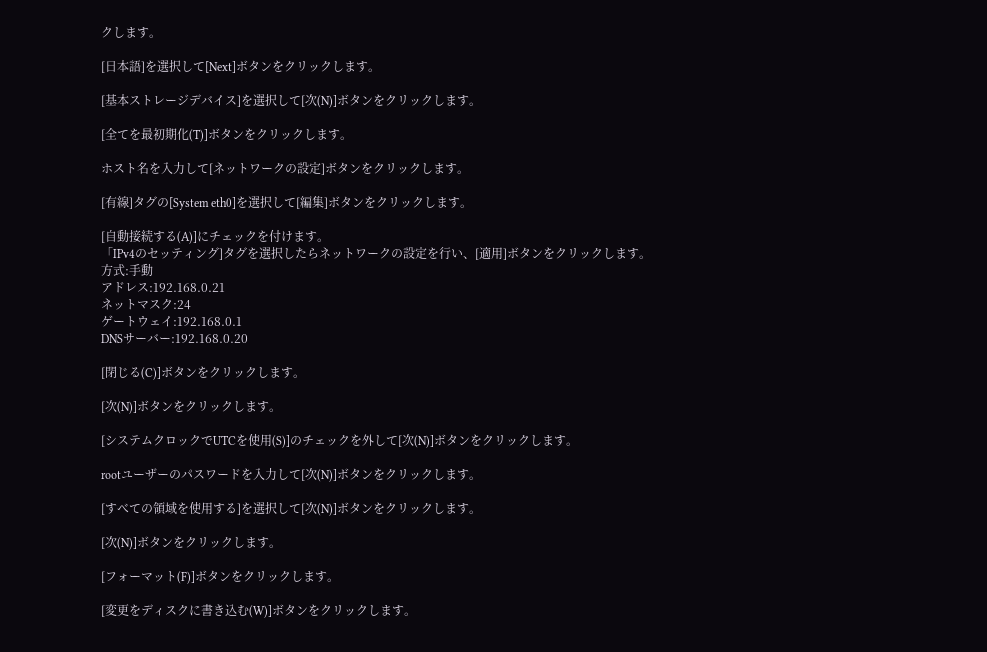クします。

[日本語]を選択して[Next]ボタンをクリックします。

[基本ストレージデバイス]を選択して[次(N)]ボタンをクリックします。

[全てを最初期化(T)]ボタンをクリックします。

ホスト名を入力して[ネットワークの設定]ボタンをクリックします。

[有線]タグの[System eth0]を選択して[編集]ボタンをクリックします。

[自動接続する(A)]にチェックを付けます。
「IPv4のセッティング]タグを選択したらネットワークの設定を行い、[適用]ボタンをクリックします。
方式:手動
アドレス:192.168.0.21
ネットマスク:24
ゲートウェイ:192.168.0.1
DNSサーバー:192.168.0.20

[閉じる(C)]ボタンをクリックします。

[次(N)]ボタンをクリックします。

[システムクロックでUTCを使用(S)]のチェックを外して[次(N)]ボタンをクリックします。

rootユーザーのパスワードを入力して[次(N)]ボタンをクリックします。

[すべての領域を使用する]を選択して[次(N)]ボタンをクリックします。

[次(N)]ボタンをクリックします。

[フォーマット(F)]ボタンをクリックします。

[変更をディスクに書き込む(W)]ボタンをクリックします。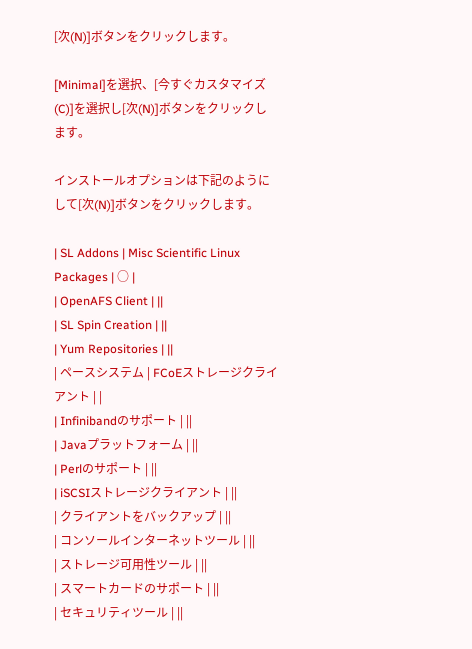[次(N)]ボタンをクリックします。

[Minimal]を選択、[今すぐカスタマイズ(C)]を選択し[次(N)]ボタンをクリックします。

インストールオプションは下記のようにして[次(N)]ボタンをクリックします。

| SL Addons | Misc Scientific Linux Packages | ○ |
| OpenAFS Client | ||
| SL Spin Creation | ||
| Yum Repositories | ||
| ペースシステム | FCoEストレージクライアント | |
| Infinibandのサポート | ||
| Javaプラットフォーム | ||
| Perlのサポート | ||
| iSCSIストレージクライアント | ||
| クライアントをバックアップ | ||
| コンソールインターネットツール | ||
| ストレージ可用性ツール | ||
| スマートカードのサポート | ||
| セキュリティツール | ||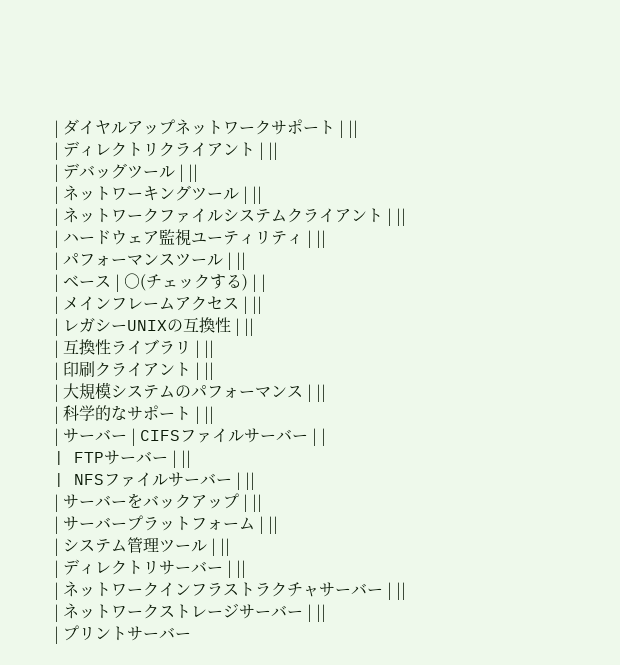| ダイヤルアップネットワークサポート | ||
| ディレクトリクライアント | ||
| デバッグツール | ||
| ネットワーキングツール | ||
| ネットワークファイルシステムクライアント | ||
| ハードウェア監視ユーティリティ | ||
| パフォーマンスツール | ||
| ベース | ○(チェックする) | |
| メインフレームアクセス | ||
| レガシーUNIXの互換性 | ||
| 互換性ライブラリ | ||
| 印刷クライアント | ||
| 大規模システムのパフォーマンス | ||
| 科学的なサポート | ||
| サーバー | CIFSファイルサーバー | |
| FTPサーバー | ||
| NFSファイルサーバー | ||
| サーバーをバックアップ | ||
| サーバープラットフォーム | ||
| システム管理ツール | ||
| ディレクトリサーバー | ||
| ネットワークインフラストラクチャサーバー | ||
| ネットワークストレージサーバー | ||
| プリントサーバー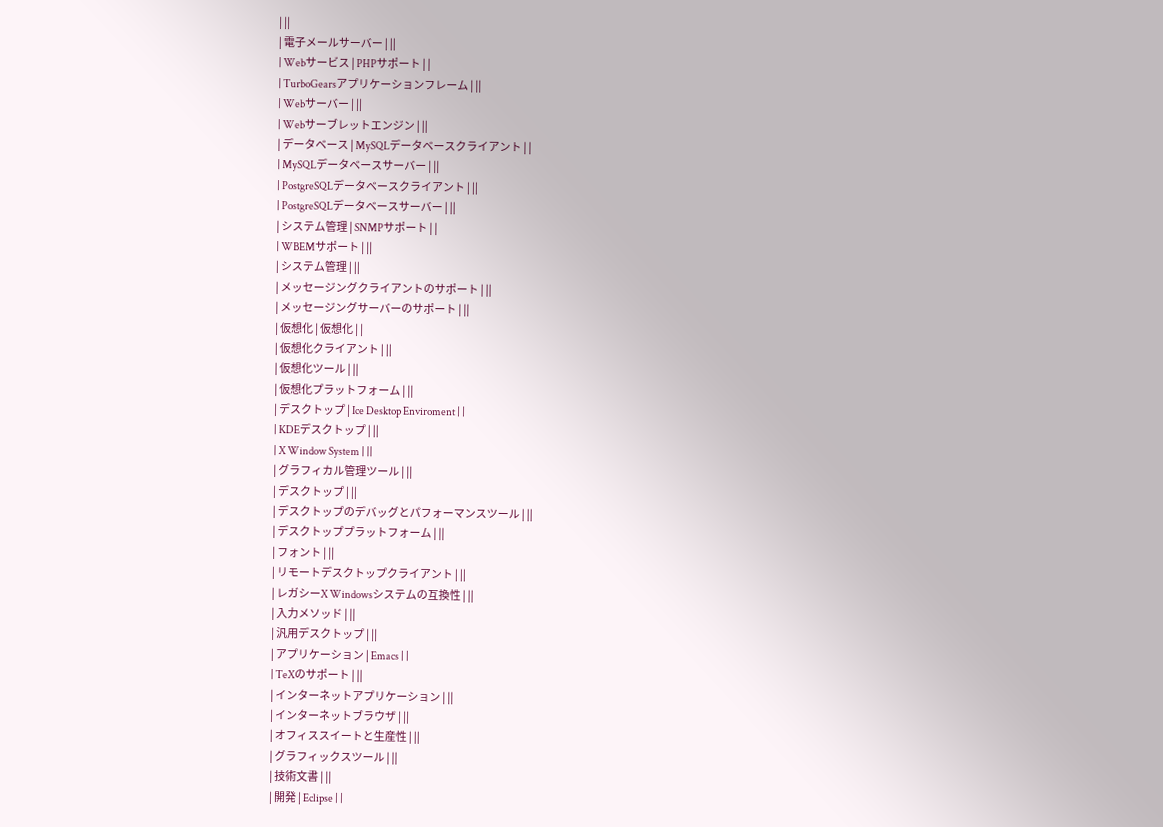| ||
| 電子メールサーバー | ||
| Webサービス | PHPサポート | |
| TurboGearsアプリケーションフレーム | ||
| Webサーバー | ||
| Webサーブレットエンジン | ||
| データベース | MySQLデータベースクライアント | |
| MySQLデータベースサーバー | ||
| PostgreSQLデータベースクライアント | ||
| PostgreSQLデータベースサーバー | ||
| システム管理 | SNMPサポート | |
| WBEMサポート | ||
| システム管理 | ||
| メッセージングクライアントのサポート | ||
| メッセージングサーバーのサポート | ||
| 仮想化 | 仮想化 | |
| 仮想化クライアント | ||
| 仮想化ツール | ||
| 仮想化プラットフォーム | ||
| デスクトップ | Ice Desktop Enviroment | |
| KDEデスクトップ | ||
| X Window System | ||
| グラフィカル管理ツール | ||
| デスクトップ | ||
| デスクトップのデバッグとパフォーマンスツール | ||
| デスクトッププラットフォーム | ||
| フォント | ||
| リモートデスクトップクライアント | ||
| レガシーX Windowsシステムの互換性 | ||
| 入力メソッド | ||
| 汎用デスクトップ | ||
| アプリケーション | Emacs | |
| TeXのサポート | ||
| インターネットアプリケーション | ||
| インターネットブラウザ | ||
| オフィススイートと生産性 | ||
| グラフィックスツール | ||
| 技術文書 | ||
| 開発 | Eclipse | |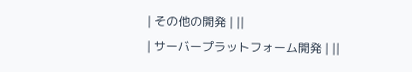| その他の開発 | ||
| サーバープラットフォーム開発 | ||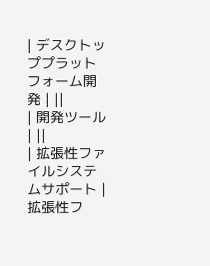| デスクトッププラットフォーム開発 | ||
| 開発ツール | ||
| 拡張性ファイルシステムサポート | 拡張性フ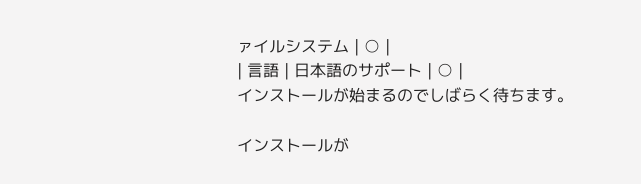ァイルシステム | ○ |
| 言語 | 日本語のサポート | ○ |
インストールが始まるのでしばらく待ちます。

インストールが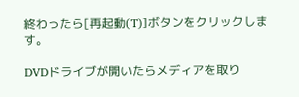終わったら[再起動(T)]ボタンをクリックします。

DVDドライブが開いたらメディアを取り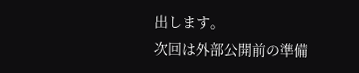出します。
次回は外部公開前の準備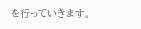を行っていきます。